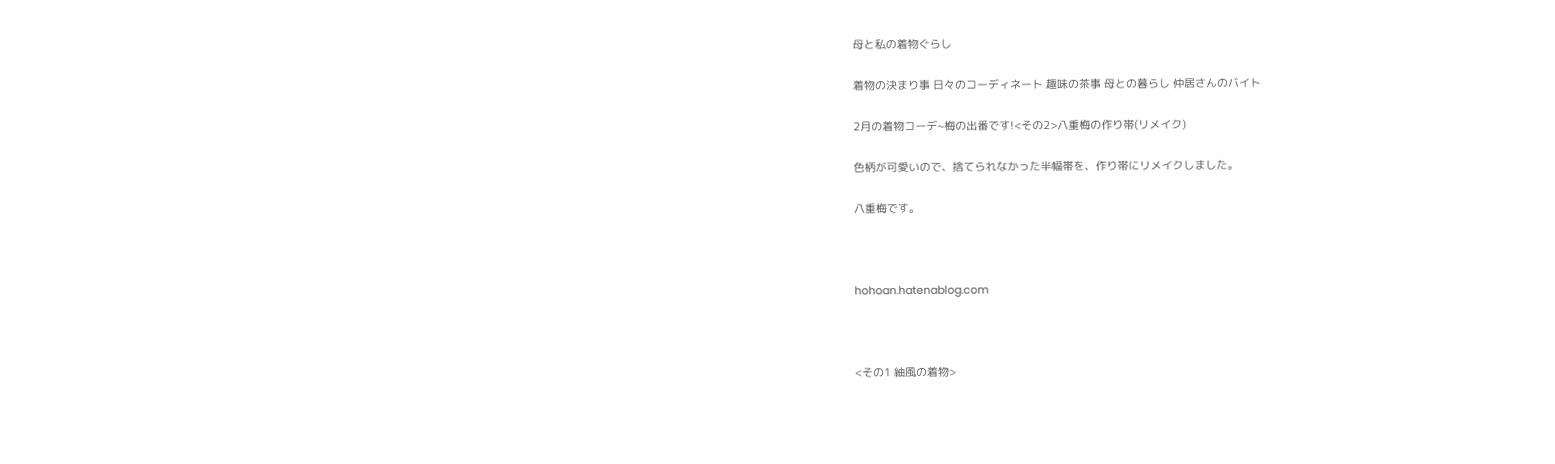母と私の着物ぐらし

着物の決まり事 日々のコーディネート 趣味の茶事 母との暮らし 仲居さんのバイト

2月の着物コーデ~梅の出番です!<その2>八重梅の作り帯(リメイク)

色柄が可愛いので、捨てられなかった半幅帯を、作り帯にリメイクしました。

八重梅です。



hohoan.hatenablog.com



<その1 紬風の着物>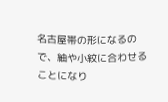名古屋帯の形になるので、紬や小紋に合わせることになり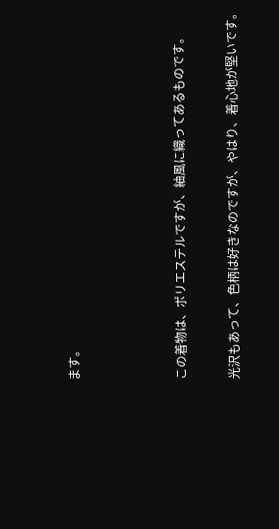ます。



この着物は、ポリエステルですが、紬風に織ってあるものです。

光沢もあって、色柄は好きなのですが、やはり、着心地が堅いです。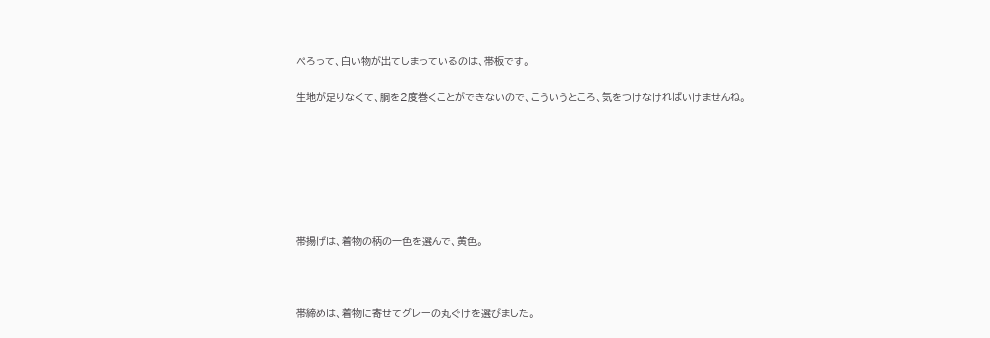ぺろって、白い物が出てしまっているのは、帯板です。

生地が足りなくて、胴を2度巻くことができないので、こういうところ、気をつけなければいけませんね。







帯揚げは、着物の柄の一色を選んで、黄色。



帯締めは、着物に寄せてグレーの丸ぐけを選びました。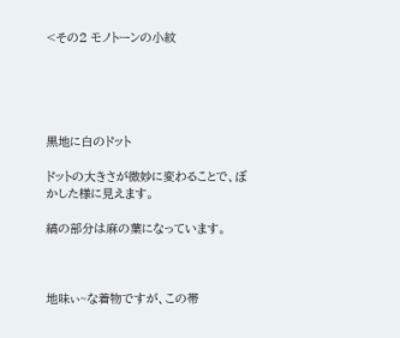<その2 モノトーンの小紋





黒地に白のドット

ドットの大きさが微妙に変わることで、ぼかした様に見えます。

縞の部分は麻の葉になっています。



地味ぃ~な着物ですが、この帯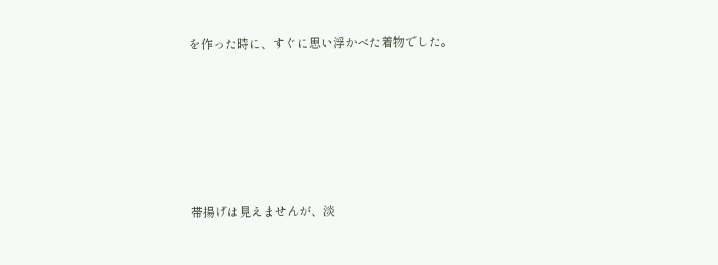を作った時に、すぐに思い浮かべた着物でした。







帯揚げは見えませんが、淡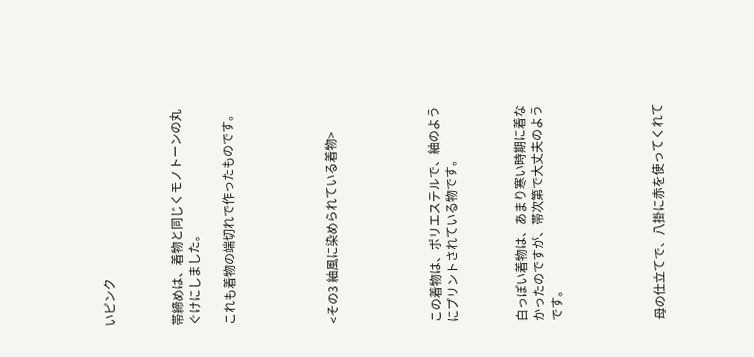いピンク



帯締めは、着物と同じくモノトーンの丸ぐけにしました。

これも着物の端切れで作ったものです。





<その3 紬風に染められている着物>





この着物は、ポリエステルで、紬のようにプリントされている物です。



白っぽい着物は、あまり寒い時期に着なかったのですが、帯次第で大丈夫のようです。





母の仕立てで、八掛に赤を使ってくれて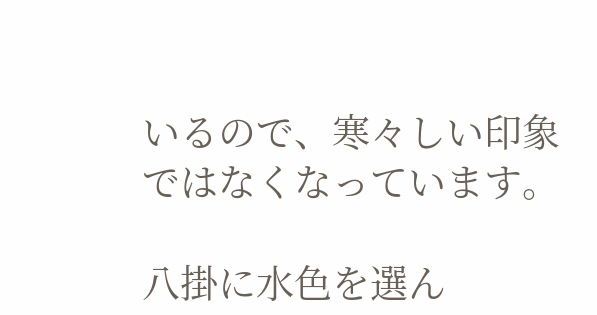いるので、寒々しい印象ではなくなっています。

八掛に水色を選ん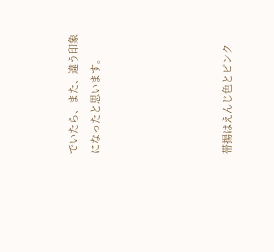でいたら、また、違う印象になったと思います。





帯揚はえんじ色とピンク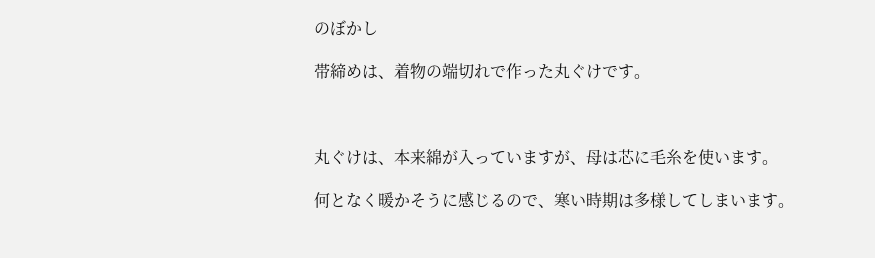のぼかし

帯締めは、着物の端切れで作った丸ぐけです。



丸ぐけは、本来綿が入っていますが、母は芯に毛糸を使います。

何となく暖かそうに感じるので、寒い時期は多様してしまいます。